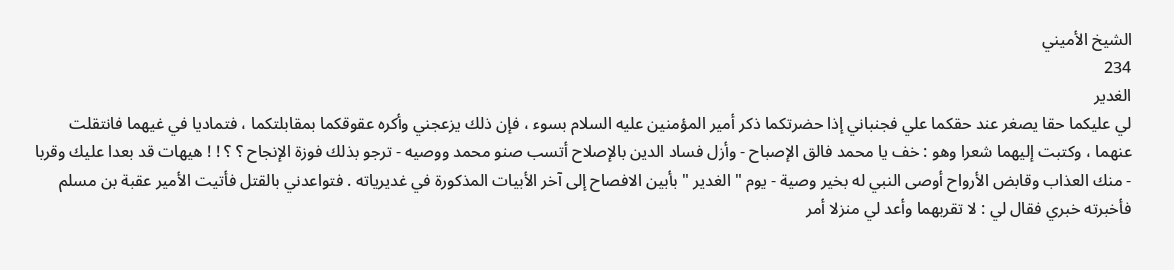الشيخ الأميني
234
الغدير
لي عليكما حقا يصغر عند حقكما علي فجنباني إذا حضرتكما ذكر أمير المؤمنين عليه السلام بسوء ، فإن ذلك يزعجني وأكره عقوقكما بمقابلتكما ، فتماديا في غيهما فانتقلت عنهما ، وكتبت إليهما شعرا وهو : خف يا محمد فالق الإصباح - وأزل فساد الدين بالإصلاح أتسب صنو محمد ووصيه - ترجو بذلك فوزة الإنجاح ؟ ؟ ! ! هيهات قد بعدا عليك وقربا - منك العذاب وقابض الأرواح أوصى النبي له بخير وصية - يوم " الغدير " بأبين الافصاح إلى آخر الأبيات المذكورة في غديرياته . فتواعدني بالقتل فأتيت الأمير عقبة بن مسلم فأخبرته خبري فقال لي : لا تقربهما وأعد لي منزلا أمر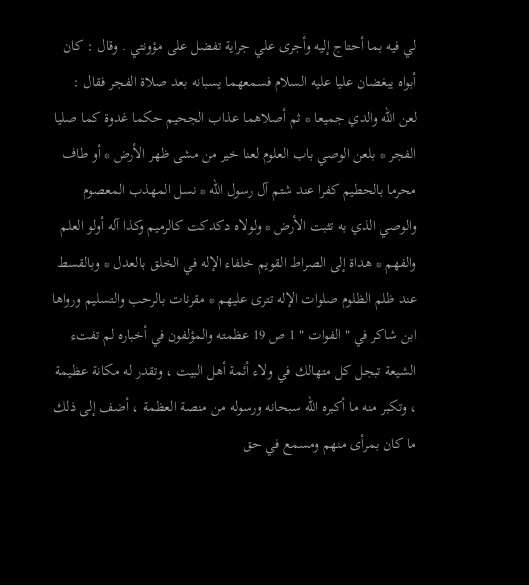لي فيه بما أحتاج إليه وأجرى علي جراية تفضل على مؤونتي . وقال : كان أبواه يبغضان عليا عليه السلام فسمعهما يسبانه بعد صلاة الفجر فقال : لعن الله والدي جميعا * ثم أصلاهما عذاب الجحيم حكما غدوة كما صليا الفجر * بلعن الوصي باب العلوم لعنا خير من مشى ظهر الأرض * أو طاف محرما بالحطيم كفرا عند شتم آل رسول الله * نسل المهذب المعصوم والوصي الذي به تثبت الأرض * ولولاه دكدكت كالرميم وكذا آله أولو العلم والفهم * هداة إلى الصراط القويم خلفاء الإله في الخلق بالعدل * وبالقسط عند ظلم الظلوم صلوات الإله تترى عليهم * مقرنات بالرحب والتسليم ورواها ابن شاكر في " الفوات " 1 ص 19 عظمته والمؤلفون في أخباره لم تفتء الشيعة تبجل كل متهالك في ولاء أئمة أهل البيت ، وتقدر له مكانة عظيمة ، وتكبر منه ما أكبره الله سبحانه ورسوله من منصة العظمة ، أضف إلى ذلك ما كان بمرأى منهم ومسمع في حق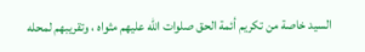السيد خاصة من تكريم أئمة الحق صلوات الله عليهم مثواه ، وتقريبهم لمحله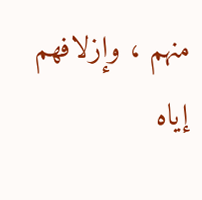منهم ، وإزلافهم إياه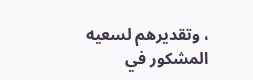، وتقديرهم لسعيه المشكور في